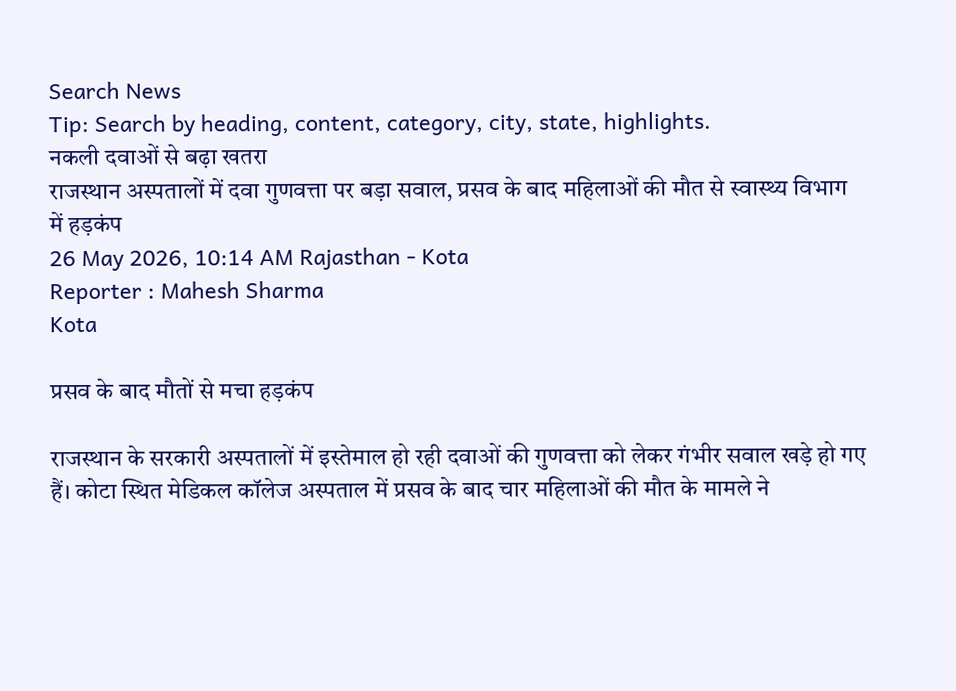Search News
Tip: Search by heading, content, category, city, state, highlights.
नकली दवाओं से बढ़ा खतरा
राजस्थान अस्पतालों में दवा गुणवत्ता पर बड़ा सवाल, प्रसव के बाद महिलाओं की मौत से स्वास्थ्य विभाग में हड़कंप
26 May 2026, 10:14 AM Rajasthan - Kota
Reporter : Mahesh Sharma
Kota

प्रसव के बाद मौतों से मचा हड़कंप

राजस्थान के सरकारी अस्पतालों में इस्तेमाल हो रही दवाओं की गुणवत्ता को लेकर गंभीर सवाल खड़े हो गए हैं। कोटा स्थित मेडिकल कॉलेज अस्पताल में प्रसव के बाद चार महिलाओं की मौत के मामले ने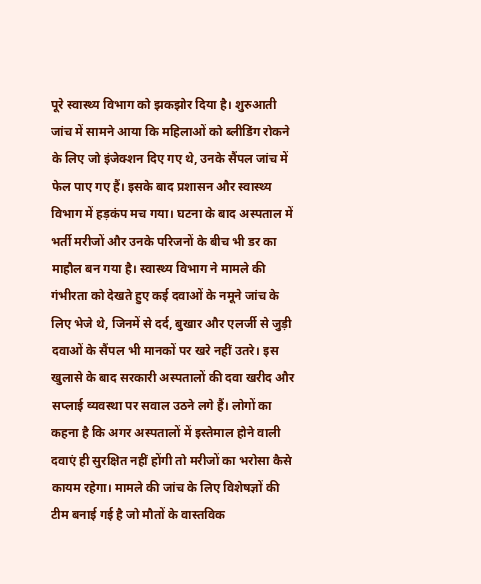पूरे स्वास्थ्य विभाग को झकझोर दिया है। शुरुआती जांच में सामने आया कि महिलाओं को ब्लीडिंग रोकने के लिए जो इंजेक्शन दिए गए थे, उनके सैंपल जांच में फेल पाए गए हैं। इसके बाद प्रशासन और स्वास्थ्य विभाग में हड़कंप मच गया। घटना के बाद अस्पताल में भर्ती मरीजों और उनके परिजनों के बीच भी डर का माहौल बन गया है। स्वास्थ्य विभाग ने मामले की गंभीरता को देखते हुए कई दवाओं के नमूने जांच के लिए भेजे थे, जिनमें से दर्द, बुखार और एलर्जी से जुड़ी दवाओं के सैंपल भी मानकों पर खरे नहीं उतरे। इस खुलासे के बाद सरकारी अस्पतालों की दवा खरीद और सप्लाई व्यवस्था पर सवाल उठने लगे हैं। लोगों का कहना है कि अगर अस्पतालों में इस्तेमाल होने वाली दवाएं ही सुरक्षित नहीं होंगी तो मरीजों का भरोसा कैसे कायम रहेगा। मामले की जांच के लिए विशेषज्ञों की टीम बनाई गई है जो मौतों के वास्तविक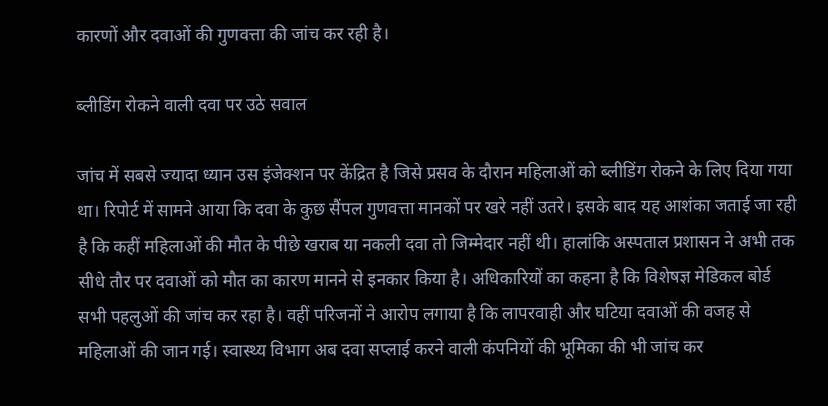कारणों और दवाओं की गुणवत्ता की जांच कर रही है।

ब्लीडिंग रोकने वाली दवा पर उठे सवाल

जांच में सबसे ज्यादा ध्यान उस इंजेक्शन पर केंद्रित है जिसे प्रसव के दौरान महिलाओं को ब्लीडिंग रोकने के लिए दिया गया था। रिपोर्ट में सामने आया कि दवा के कुछ सैंपल गुणवत्ता मानकों पर खरे नहीं उतरे। इसके बाद यह आशंका जताई जा रही है कि कहीं महिलाओं की मौत के पीछे खराब या नकली दवा तो जिम्मेदार नहीं थी। हालांकि अस्पताल प्रशासन ने अभी तक सीधे तौर पर दवाओं को मौत का कारण मानने से इनकार किया है। अधिकारियों का कहना है कि विशेषज्ञ मेडिकल बोर्ड सभी पहलुओं की जांच कर रहा है। वहीं परिजनों ने आरोप लगाया है कि लापरवाही और घटिया दवाओं की वजह से महिलाओं की जान गई। स्वास्थ्य विभाग अब दवा सप्लाई करने वाली कंपनियों की भूमिका की भी जांच कर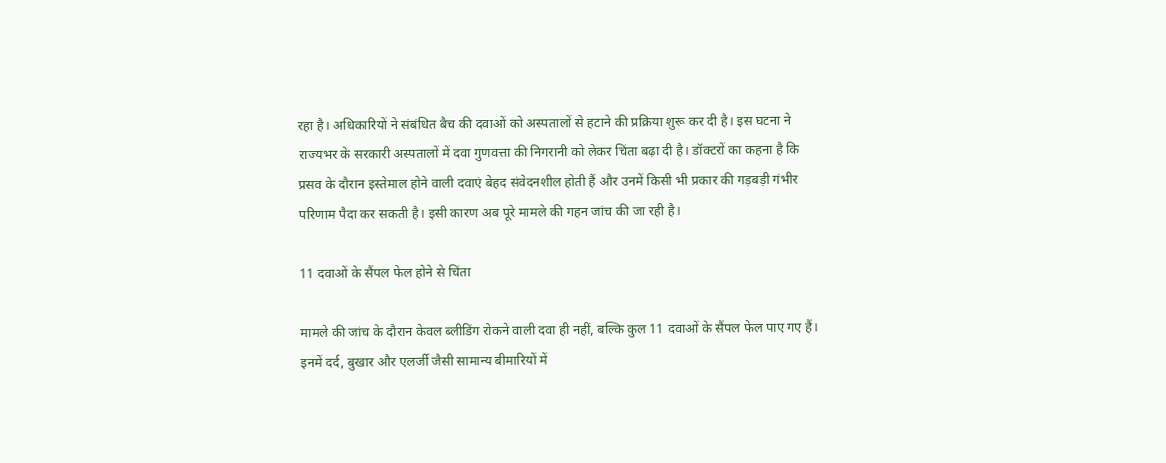रहा है। अधिकारियों ने संबंधित बैच की दवाओं को अस्पतालों से हटाने की प्रक्रिया शुरू कर दी है। इस घटना ने राज्यभर के सरकारी अस्पतालों में दवा गुणवत्ता की निगरानी को लेकर चिंता बढ़ा दी है। डॉक्टरों का कहना है कि प्रसव के दौरान इस्तेमाल होने वाली दवाएं बेहद संवेदनशील होती हैं और उनमें किसी भी प्रकार की गड़बड़ी गंभीर परिणाम पैदा कर सकती है। इसी कारण अब पूरे मामले की गहन जांच की जा रही है।

11 दवाओं के सैंपल फेल होने से चिंता

मामले की जांच के दौरान केवल ब्लीडिंग रोकने वाली दवा ही नहीं, बल्कि कुल 11 दवाओं के सैंपल फेल पाए गए हैं। इनमें दर्द, बुखार और एलर्जी जैसी सामान्य बीमारियों में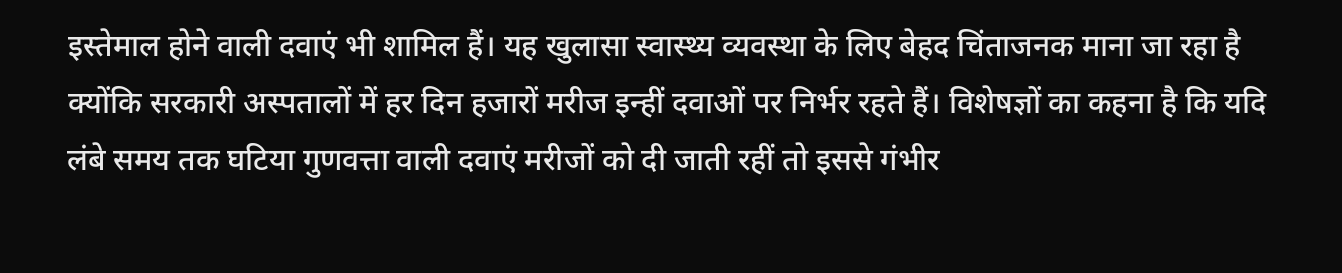इस्तेमाल होने वाली दवाएं भी शामिल हैं। यह खुलासा स्वास्थ्य व्यवस्था के लिए बेहद चिंताजनक माना जा रहा है क्योंकि सरकारी अस्पतालों में हर दिन हजारों मरीज इन्हीं दवाओं पर निर्भर रहते हैं। विशेषज्ञों का कहना है कि यदि लंबे समय तक घटिया गुणवत्ता वाली दवाएं मरीजों को दी जाती रहीं तो इससे गंभीर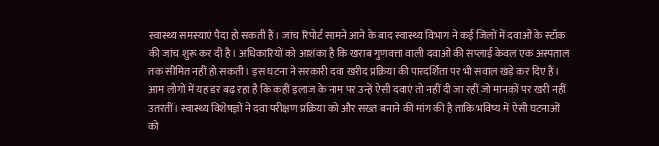स्वास्थ्य समस्याएं पैदा हो सकती हैं। जांच रिपोर्ट सामने आने के बाद स्वास्थ्य विभाग ने कई जिलों में दवाओं के स्टॉक की जांच शुरू कर दी है। अधिकारियों को आशंका है कि खराब गुणवत्ता वाली दवाओं की सप्लाई केवल एक अस्पताल तक सीमित नहीं हो सकती। इस घटना ने सरकारी दवा खरीद प्रक्रिया की पारदर्शिता पर भी सवाल खड़े कर दिए हैं। आम लोगों में यह डर बढ़ रहा है कि कहीं इलाज के नाम पर उन्हें ऐसी दवाएं तो नहीं दी जा रहीं जो मानकों पर खरी नहीं उतरतीं। स्वास्थ्य विशेषज्ञों ने दवा परीक्षण प्रक्रिया को और सख्त बनाने की मांग की है ताकि भविष्य में ऐसी घटनाओं को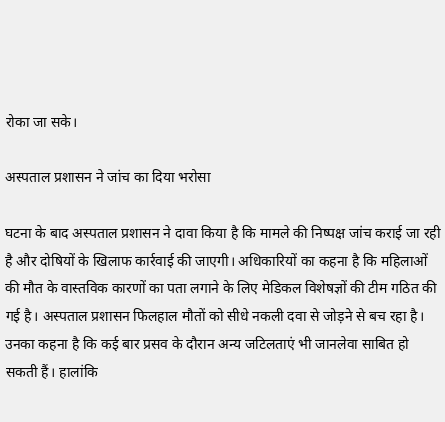रोका जा सके।

अस्पताल प्रशासन ने जांच का दिया भरोसा

घटना के बाद अस्पताल प्रशासन ने दावा किया है कि मामले की निष्पक्ष जांच कराई जा रही है और दोषियों के खिलाफ कार्रवाई की जाएगी। अधिकारियों का कहना है कि महिलाओं की मौत के वास्तविक कारणों का पता लगाने के लिए मेडिकल विशेषज्ञों की टीम गठित की गई है। अस्पताल प्रशासन फिलहाल मौतों को सीधे नकली दवा से जोड़ने से बच रहा है। उनका कहना है कि कई बार प्रसव के दौरान अन्य जटिलताएं भी जानलेवा साबित हो सकती हैं। हालांकि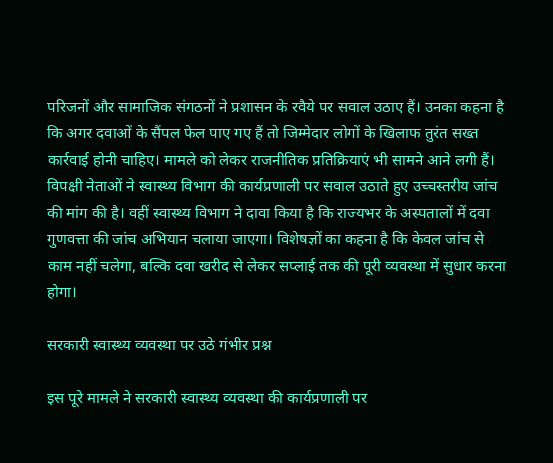परिजनों और सामाजिक संगठनों ने प्रशासन के रवैये पर सवाल उठाए हैं। उनका कहना है कि अगर दवाओं के सैंपल फेल पाए गए हैं तो जिम्मेदार लोगों के खिलाफ तुरंत सख्त कार्रवाई होनी चाहिए। मामले को लेकर राजनीतिक प्रतिक्रियाएं भी सामने आने लगी हैं। विपक्षी नेताओं ने स्वास्थ्य विभाग की कार्यप्रणाली पर सवाल उठाते हुए उच्चस्तरीय जांच की मांग की है। वहीं स्वास्थ्य विभाग ने दावा किया है कि राज्यभर के अस्पतालों में दवा गुणवत्ता की जांच अभियान चलाया जाएगा। विशेषज्ञों का कहना है कि केवल जांच से काम नहीं चलेगा, बल्कि दवा खरीद से लेकर सप्लाई तक की पूरी व्यवस्था में सुधार करना होगा।

सरकारी स्वास्थ्य व्यवस्था पर उठे गंभीर प्रश्न

इस पूरे मामले ने सरकारी स्वास्थ्य व्यवस्था की कार्यप्रणाली पर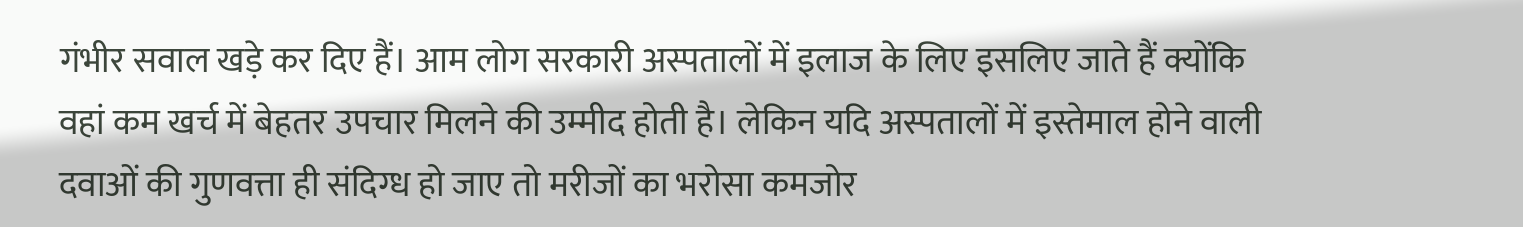गंभीर सवाल खड़े कर दिए हैं। आम लोग सरकारी अस्पतालों में इलाज के लिए इसलिए जाते हैं क्योंकि वहां कम खर्च में बेहतर उपचार मिलने की उम्मीद होती है। लेकिन यदि अस्पतालों में इस्तेमाल होने वाली दवाओं की गुणवत्ता ही संदिग्ध हो जाए तो मरीजों का भरोसा कमजोर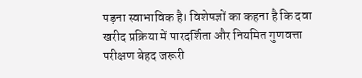पड़ना स्वाभाविक है। विशेषज्ञों का कहना है कि दवा खरीद प्रक्रिया में पारदर्शिता और नियमित गुणवत्ता परीक्षण बेहद जरूरी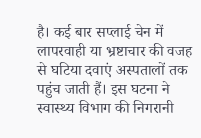है। कई बार सप्लाई चेन में लापरवाही या भ्रष्टाचार की वजह से घटिया दवाएं अस्पतालों तक पहुंच जाती हैं। इस घटना ने स्वास्थ्य विभाग की निगरानी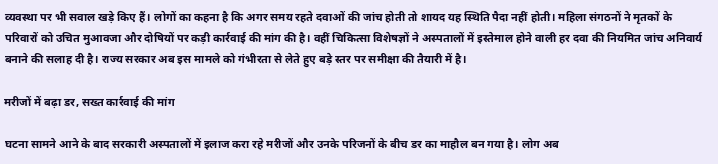व्यवस्था पर भी सवाल खड़े किए हैं। लोगों का कहना है कि अगर समय रहते दवाओं की जांच होती तो शायद यह स्थिति पैदा नहीं होती। महिला संगठनों ने मृतकों के परिवारों को उचित मुआवजा और दोषियों पर कड़ी कार्रवाई की मांग की है। वहीं चिकित्सा विशेषज्ञों ने अस्पतालों में इस्तेमाल होने वाली हर दवा की नियमित जांच अनिवार्य बनाने की सलाह दी है। राज्य सरकार अब इस मामले को गंभीरता से लेते हुए बड़े स्तर पर समीक्षा की तैयारी में है।

मरीजों में बढ़ा डर, सख्त कार्रवाई की मांग

घटना सामने आने के बाद सरकारी अस्पतालों में इलाज करा रहे मरीजों और उनके परिजनों के बीच डर का माहौल बन गया है। लोग अब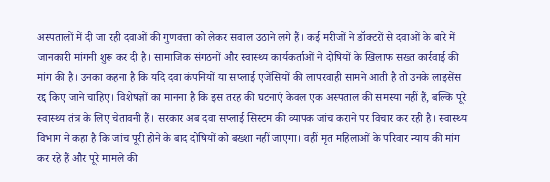अस्पतालों में दी जा रही दवाओं की गुणवत्ता को लेकर सवाल उठाने लगे हैं। कई मरीजों ने डॉक्टरों से दवाओं के बारे में जानकारी मांगनी शुरू कर दी है। सामाजिक संगठनों और स्वास्थ्य कार्यकर्ताओं ने दोषियों के खिलाफ सख्त कार्रवाई की मांग की है। उनका कहना है कि यदि दवा कंपनियों या सप्लाई एजेंसियों की लापरवाही सामने आती है तो उनके लाइसेंस रद्द किए जाने चाहिए। विशेषज्ञों का मानना है कि इस तरह की घटनाएं केवल एक अस्पताल की समस्या नहीं हैं, बल्कि पूरे स्वास्थ्य तंत्र के लिए चेतावनी हैं। सरकार अब दवा सप्लाई सिस्टम की व्यापक जांच कराने पर विचार कर रही है। स्वास्थ्य विभाग ने कहा है कि जांच पूरी होने के बाद दोषियों को बख्शा नहीं जाएगा। वहीं मृत महिलाओं के परिवार न्याय की मांग कर रहे हैं और पूरे मामले की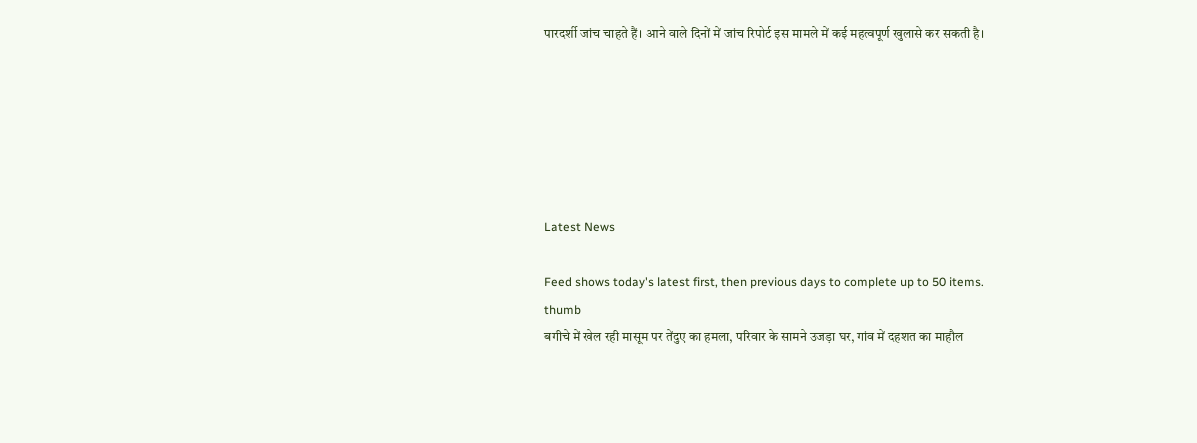पारदर्शी जांच चाहते हैं। आने वाले दिनों में जांच रिपोर्ट इस मामले में कई महत्वपूर्ण खुलासे कर सकती है।






Latest News

Feed shows today's latest first, then previous days to complete up to 50 items.
thumb
बगीचे में खेल रही मासूम पर तेंदुए का हमला, परिवार के सामने उजड़ा घर, गांव में दहशत का माहौल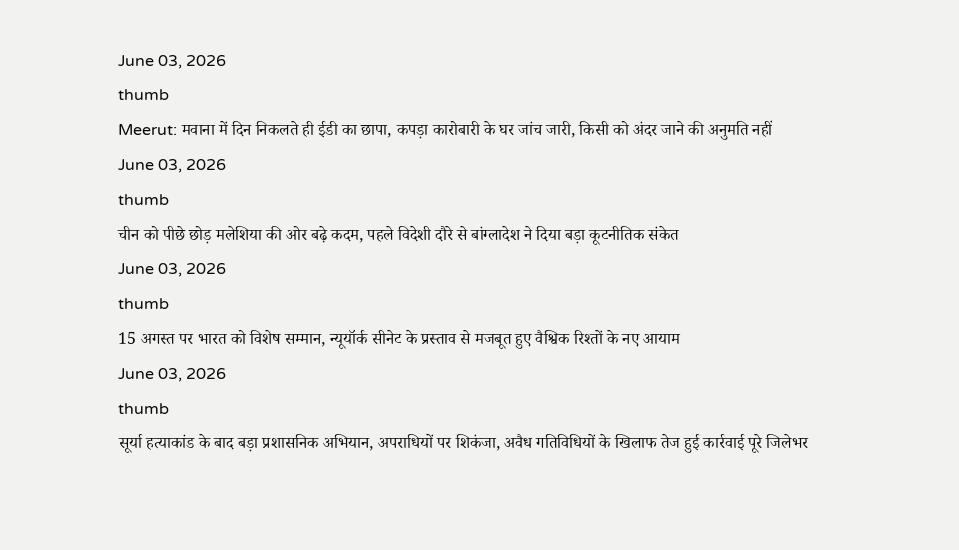June 03, 2026
thumb
Meerut: मवाना में दिन निकलते ही ईडी का छापा, कपड़ा कारोबारी के घर जांच जारी, किसी को अंदर जाने की अनुमति नहीं
June 03, 2026
thumb
चीन को पीछे छोड़ मलेशिया की ओर बढ़े कदम, पहले विदेशी दौरे से बांग्लादेश ने दिया बड़ा कूटनीतिक संकेत
June 03, 2026
thumb
15 अगस्त पर भारत को विशेष सम्मान, न्यूयॉर्क सीनेट के प्रस्ताव से मजबूत हुए वैश्विक रिश्तों के नए आयाम
June 03, 2026
thumb
सूर्या हत्याकांड के बाद बड़ा प्रशासनिक अभियान, अपराधियों पर शिकंजा, अवैध गतिविधियों के खिलाफ तेज हुई कार्रवाई पूरे जिलेभर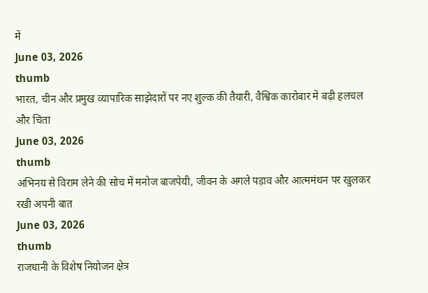में
June 03, 2026
thumb
भारत, चीन और प्रमुख व्यापारिक साझेदारों पर नए शुल्क की तैयारी, वैश्विक कारोबार में बढ़ी हलचल और चिंता
June 03, 2026
thumb
अभिनय से विराम लेने की सोच में मनोज बाजपेयी, जीवन के अगले पड़ाव और आत्ममंथन पर खुलकर रखी अपनी बात
June 03, 2026
thumb
राजधानी के विशेष नियोजन क्षेत्र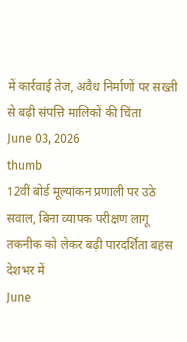में कार्रवाई तेज, अवैध निर्माणों पर सख्ती से बढ़ी संपत्ति मालिकों की चिंता
June 03, 2026
thumb
12वीं बोर्ड मूल्यांकन प्रणाली पर उठे सवाल, बिना व्यापक परीक्षण लागू तकनीक को लेकर बढ़ी पारदर्शिता बहस देशभर में
June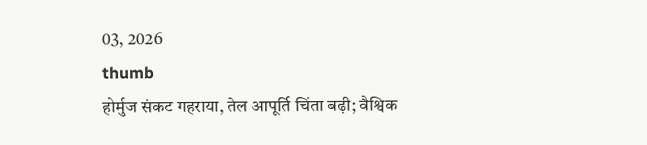03, 2026
thumb
होर्मुज संकट गहराया, तेल आपूर्ति चिंता बढ़ी; वैश्विक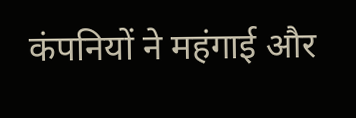कंपनियों ने महंगाई और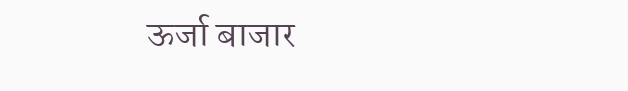ऊर्जा बाजार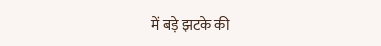में बड़े झटके की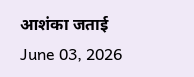आशंका जताई
June 03, 2026